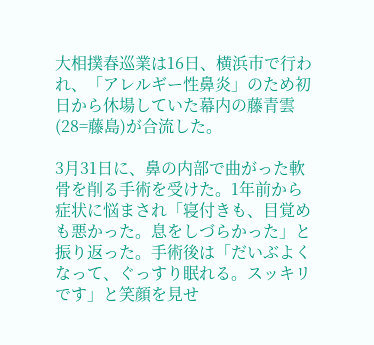大相撲春巡業は16日、横浜市で行われ、「アレルギー性鼻炎」のため初日から休場していた幕内の藤青雲(28=藤島)が合流した。

3月31日に、鼻の内部で曲がった軟骨を削る手術を受けた。1年前から症状に悩まされ「寝付きも、目覚めも悪かった。息をしづらかった」と振り返った。手術後は「だいぶよくなって、ぐっすり眠れる。スッキリです」と笑顔を見せ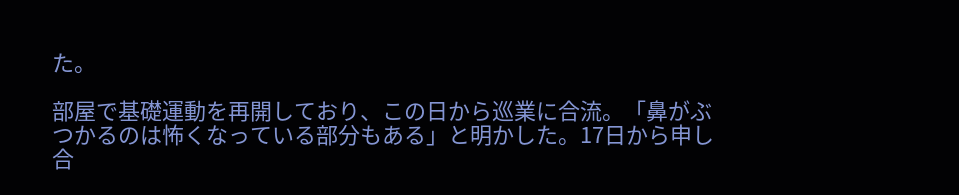た。

部屋で基礎運動を再開しており、この日から巡業に合流。「鼻がぶつかるのは怖くなっている部分もある」と明かした。17日から申し合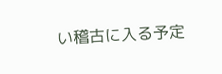い稽古に入る予定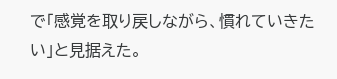で「感覚を取り戻しながら、慣れていきたい」と見据えた。